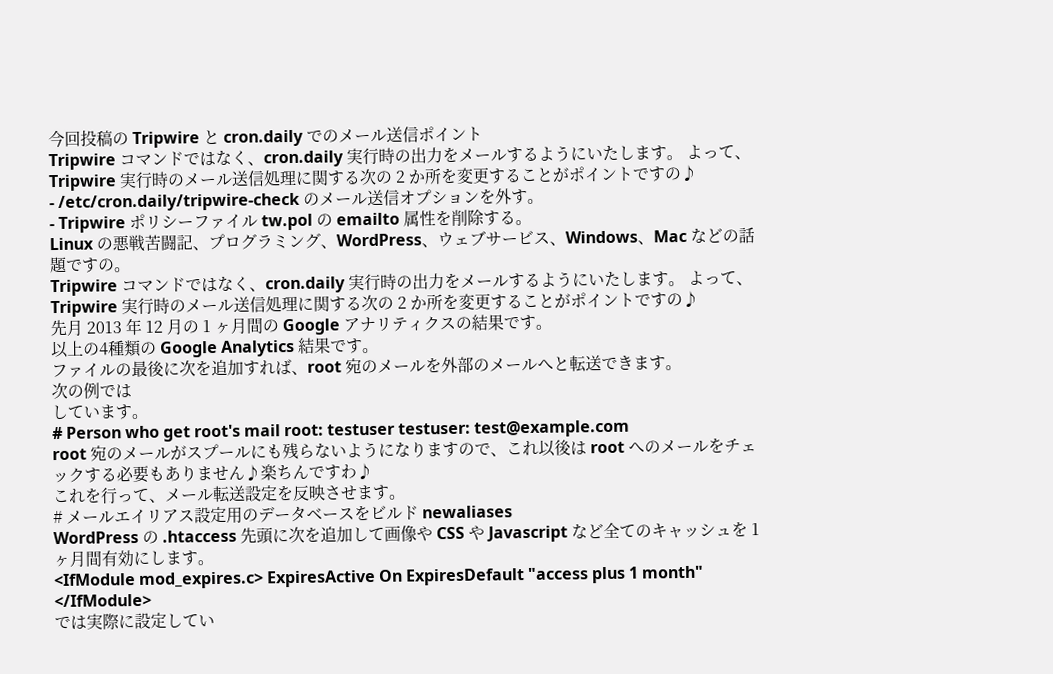今回投稿の Tripwire と cron.daily でのメール送信ポイント
Tripwire コマンドではなく、cron.daily 実行時の出力をメールするようにいたします。 よって、Tripwire 実行時のメール送信処理に関する次の 2 か所を変更することがポイントですの♪
- /etc/cron.daily/tripwire-check のメール送信オプションを外す。
- Tripwire ポリシーファイル tw.pol の emailto 属性を削除する。
Linux の悪戦苦闘記、プログラミング、WordPress、ウェブサービス、Windows、Mac などの話題ですの。
Tripwire コマンドではなく、cron.daily 実行時の出力をメールするようにいたします。 よって、Tripwire 実行時のメール送信処理に関する次の 2 か所を変更することがポイントですの♪
先月 2013 年 12 月の 1 ヶ月間の Google アナリティクスの結果です。
以上の4種類の Google Analytics 結果です。
ファイルの最後に次を追加すれば、root 宛のメールを外部のメールへと転送できます。
次の例では
しています。
# Person who get root's mail root: testuser testuser: test@example.com
root 宛のメールがスプールにも残らないようになりますので、これ以後は root へのメールをチェックする必要もありません♪楽ちんですわ♪
これを行って、メール転送設定を反映させます。
# メールエイリアス設定用のデータベースをビルド newaliases
WordPress の .htaccess 先頭に次を追加して画像や CSS や Javascript など全てのキャッシュを 1 ヶ月間有効にします。
<IfModule mod_expires.c> ExpiresActive On ExpiresDefault "access plus 1 month" </IfModule>
では実際に設定してい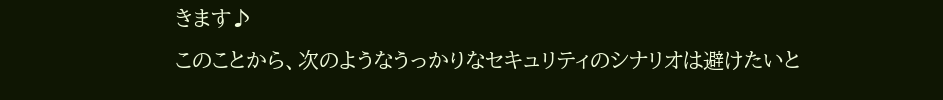きます♪
このことから、次のようなうっかりなセキュリティのシナリオは避けたいと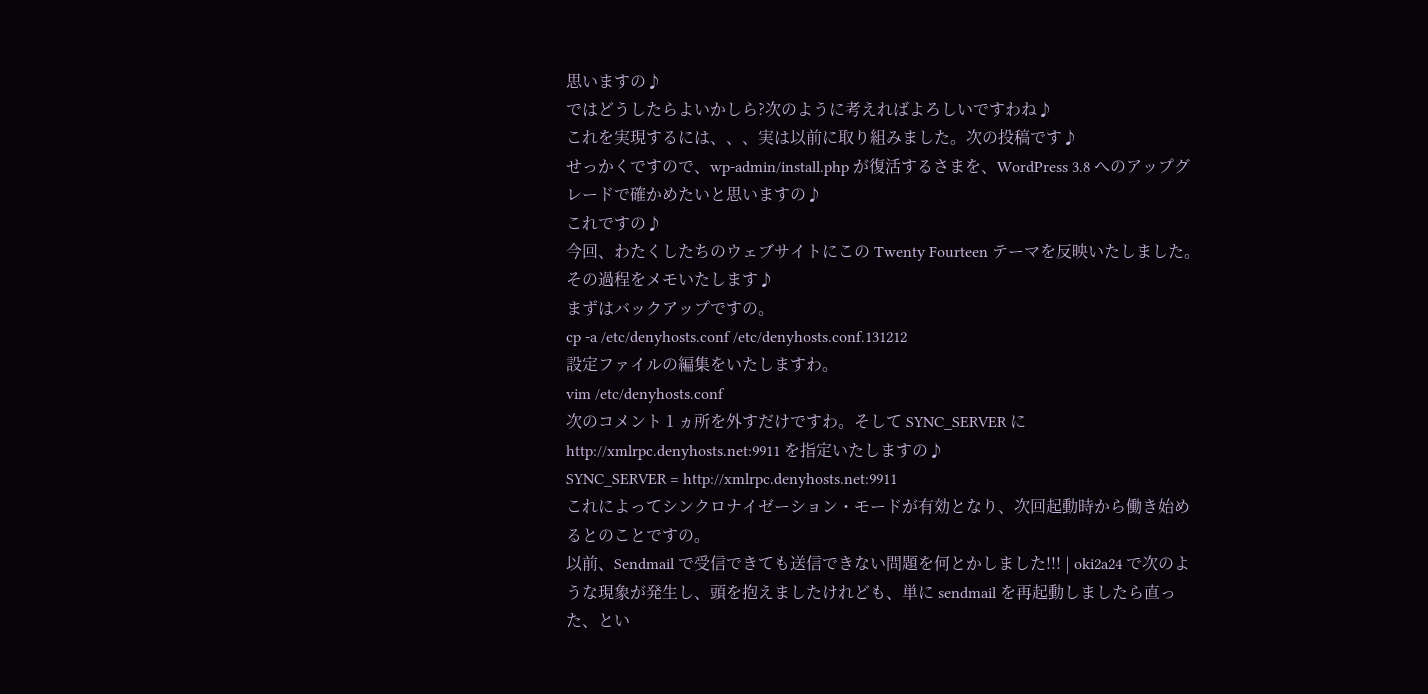思いますの♪
ではどうしたらよいかしら?次のように考えればよろしいですわね♪
これを実現するには、、、実は以前に取り組みました。次の投稿です♪
せっかくですので、wp-admin/install.php が復活するさまを、WordPress 3.8 へのアップグレードで確かめたいと思いますの♪
これですの♪
今回、わたくしたちのウェブサイトにこの Twenty Fourteen テーマを反映いたしました。その過程をメモいたします♪
まずはバックアップですの。
cp -a /etc/denyhosts.conf /etc/denyhosts.conf.131212
設定ファイルの編集をいたしますわ。
vim /etc/denyhosts.conf
次のコメント 1 ヵ所を外すだけですわ。そして SYNC_SERVER に http://xmlrpc.denyhosts.net:9911 を指定いたしますの♪
SYNC_SERVER = http://xmlrpc.denyhosts.net:9911
これによってシンクロナイゼーション・モードが有効となり、次回起動時から働き始めるとのことですの。
以前、Sendmail で受信できても送信できない問題を何とかしました!!! | oki2a24 で次のような現象が発生し、頭を抱えましたけれども、単に sendmail を再起動しましたら直った、とい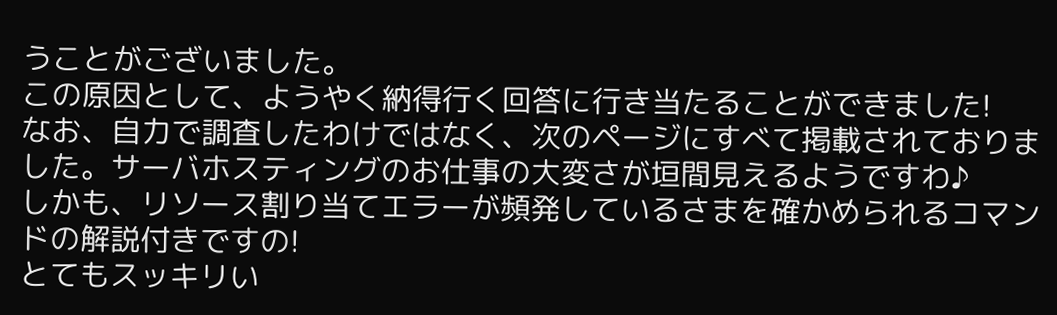うことがございました。
この原因として、ようやく納得行く回答に行き当たることができました!
なお、自力で調査したわけではなく、次のページにすべて掲載されておりました。サーバホスティングのお仕事の大変さが垣間見えるようですわ♪
しかも、リソース割り当てエラーが頻発しているさまを確かめられるコマンドの解説付きですの!
とてもスッキリい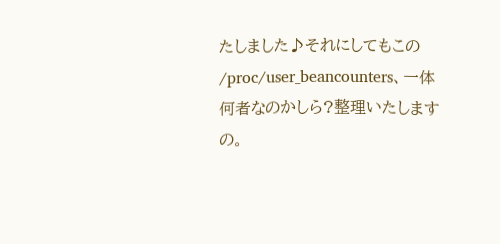たしました♪それにしてもこの /proc/user_beancounters、一体何者なのかしら?整理いたしますの。